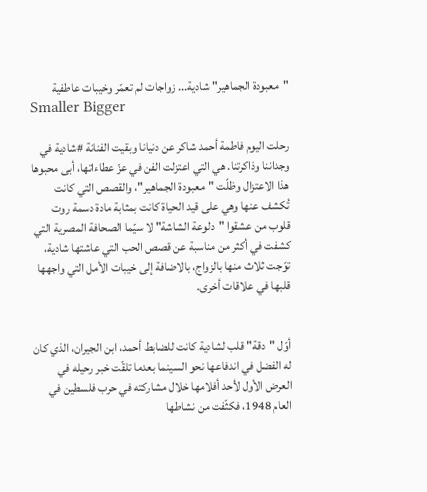"معبودة الجماهير" شادية... زواجات لم تعمّر وخيبات عاطفية
Smaller Bigger

رحلت اليوم فاطمة أحمد شاكر عن دنيانا وبقيت الفنانة #شادية في وجداننا وذاكرتنا. هي التي اعتزلت الفن في عزّ عطاءاتها، أبى محبوها هذا الاعتزال وظلّت "معبودة الجماهير"، والقصص التي كانت تُكشف عنها وهي على قيد الحياة كانت بمثابة مادة دسمة روت قلوب من عشقوا "دلوعة الشاشة" لا سيّما الصحافة المصرية التي كشفت في أكثر من مناسبة عن قصص الحب التي عاشتها شادية، توّجت ثلاث منها بالزواج، بالاضافة إلى خيبات الأمل التي واجهها قلبها في علاقات أخرى.


أوّل "دقة" قلب لشادية كانت للضابط أحمد، ابن الجيران، الذي كان له الفضل في اندفاعها نحو السينما بعدما تلقّت خبر رحيله في العرض الأول لأحد أفلامها خلال مشاركته في حرب فلسطين في العام 1948، فكثّفت من نشاطها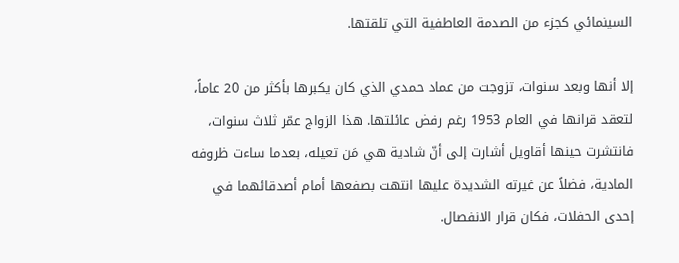السينمائي كجزء من الصدمة العاطفية التي تلقتها.

إلا أنها وبعد سنوات، تزوجت من عماد حمدي الذي كان يكبرها بأكثر من 20 عاماً، لتعقد قرانها في العام 1953 رغم رفض عائلتها. هذا الزواج عمّر ثلاث سنوات، فانتشرت حينها أقاويل أشارت إلى أنّ شادية هي مَن تعيله، بعدما ساءت ظروفه المادية، فضلاً عن غيرته الشديدة عليها انتهت بصفعها أمام أصدقائهما في إحدى الحفلات، فكان قرار الانفصال.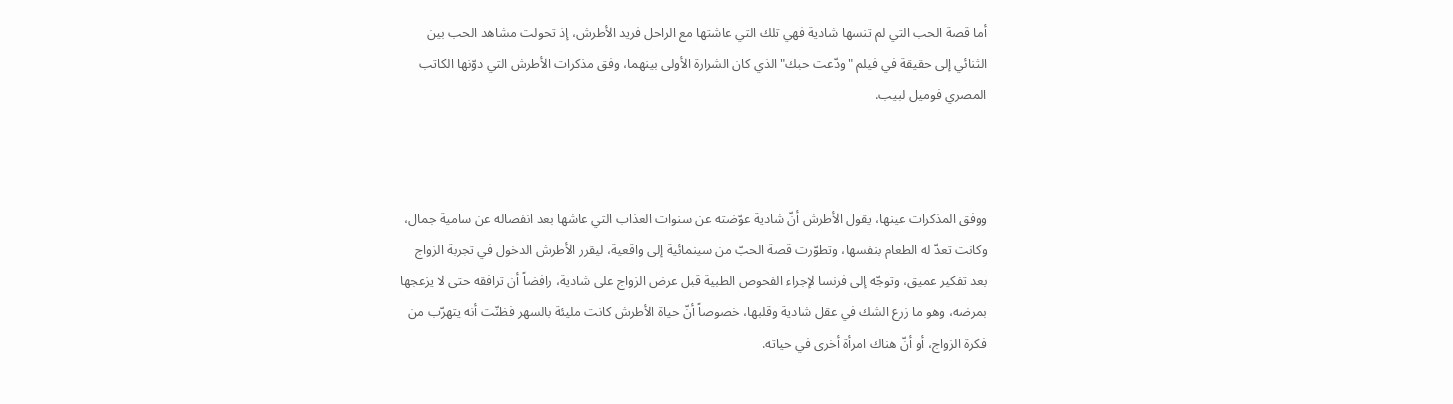أما قصة الحب التي لم تنسها شادية فهي تلك التي عاشتها مع الراحل فريد الأطرش، إذ تحولت مشاهد الحب بين الثنائي إلى حقيقة في فيلم "ودّعت حبك" الذي كان الشرارة الأولى بينهما، وفق مذكرات الأطرش التي دوّنها الكاتب المصري فوميل لبيب.



ووفق المذكرات عينها، يقول الأطرش أنّ شادية عوّضته عن سنوات العذاب التي عاشها بعد انفصاله عن سامية جمال، وكانت تعدّ له الطعام بنفسها، وتطوّرت قصة الحبّ من سينمائية إلى واقعية، ليقرر الأطرش الدخول في تجربة الزواج بعد تفكير عميق، وتوجّه إلى فرنسا لإجراء الفحوص الطبية قبل عرض الزواج على شادية، رافضاً أن ترافقه حتى لا يزعجها بمرضه، وهو ما زرع الشك في عقل شادية وقلبها، خصوصاً أنّ حياة الأطرش كانت مليئة بالسهر فظنّت أنه يتهرّب من فكرة الزواج، أو أنّ هناك امرأة أخرى في حياته.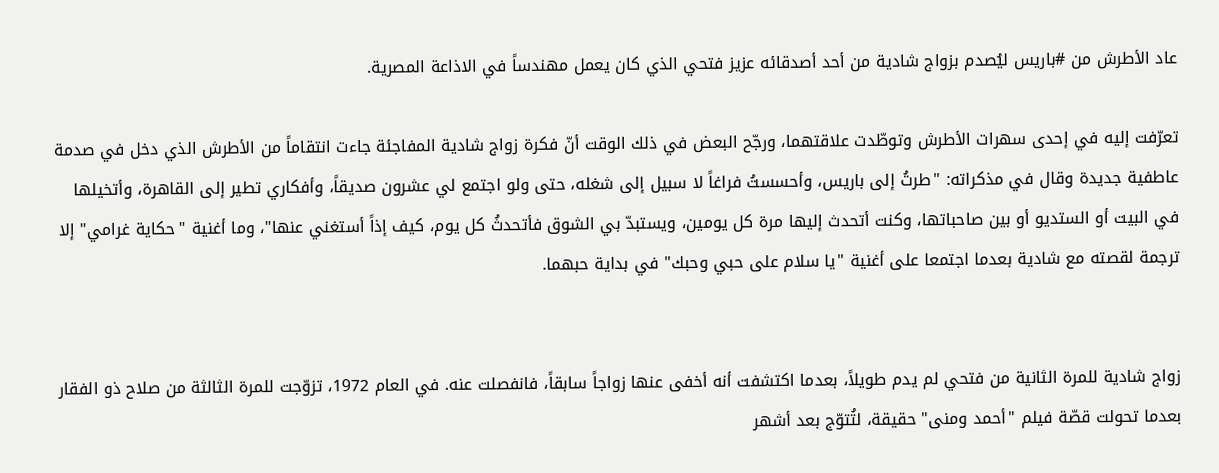عاد الأطرش من #باريس ليُصدم بزواج شادية من أحد أصدقائه عزيز فتحي الذي كان يعمل مهندساً في الاذاعة المصرية.

تعرّفت إليه في إحدى سهرات الأطرش وتوطّدت علاقتهما، ورجّح البعض في ذلك الوقت أنّ فكرة زواج شادية المفاجئة جاءت انتقاماً من الأطرش الذي دخل في صدمة عاطفية جديدة وقال في مذكراته: "طرتُ إلى باريس، وأحسستُ فراغاً لا سبيل إلى شغله، حتى ولو اجتمع لي عشرون صديقاً، وأفكاري تطير إلى القاهرة، وأتخيلها في البيت أو الستديو أو بين صاحباتها، وكنت أتحدث إليها مرة كل يومين، ويستبدّ بي الشوق فأتحدثُ كل يوم، كيف إذاً أستغني عنها"، وما أغنية "حكاية غرامي" إلا ترجمة لقصته مع شادية بعدما اجتمعا على أغنية "يا سلام على حبي وحبك" في بداية حبهما.


زواج شادية للمرة الثانية من فتحي لم يدم طويلاً، بعدما اكتشفت أنه أخفى عنها زواجاً سابقاً، فانفصلت عنه. في العام 1972، تزوّجت للمرة الثالثة من صلاح ذو الفقار بعدما تحولت قصّة فيلم "أحمد ومنى" حقيقة، لتُتوّج بعد أشهر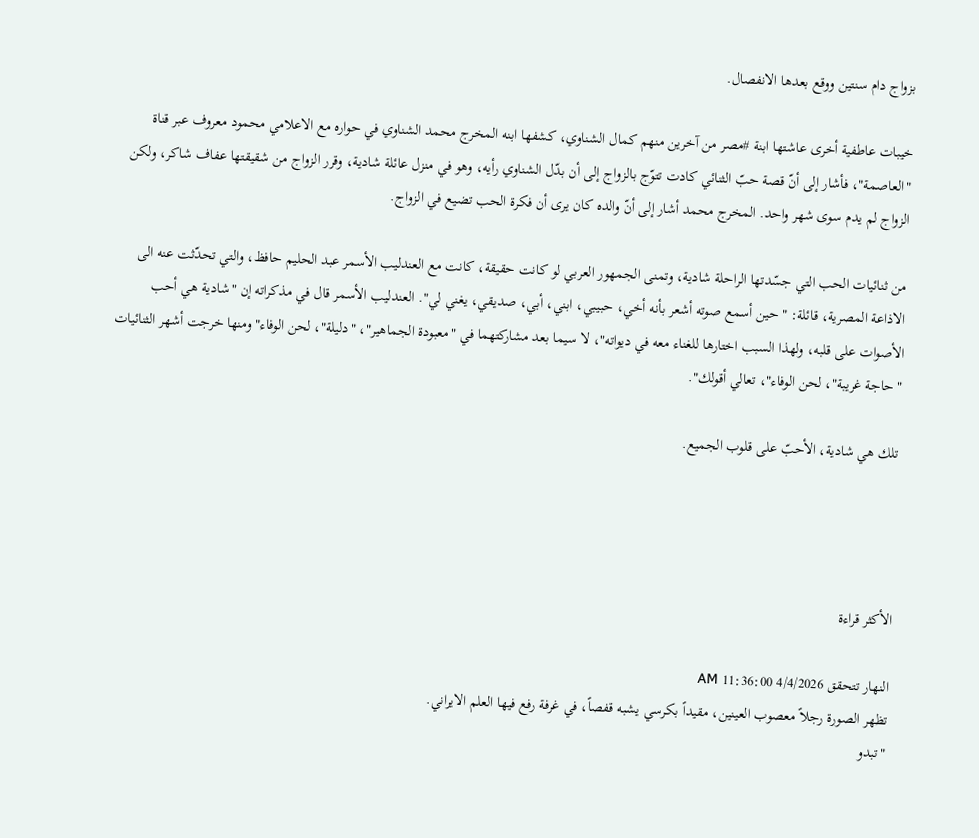بزواج دام سنتين ووقع بعدها الانفصال.

خيبات عاطفية أخرى عاشتها ابنة #مصر من آخرين منهم كمال الشناوي، كشفها ابنه المخرج محمد الشناوي في حواره مع الاعلامي محمود معروف عبر قناة "العاصمة"، فأشار إلى أنّ قصة حبّ الثنائي كادت تتوّج بالزواج إلى أن بدّل الشناوي رأيه، وهو في منزل عائلة شادية، وقرر الزواج من شقيقتها عفاف شاكر، ولكن الزواج لم يدم سوى شهر واحد. المخرج محمد أشار إلى أنّ والده كان يرى أن فكرة الحب تضيع في الزواج.

من ثنائيات الحب التي جسّدتها الراحلة شادية، وتمنى الجمهور العربي لو كانت حقيقة، كانت مع العندليب الأسمر عبد الحليم حافظ، والتي تحدّثت عنه الى الاذاعة المصرية، قائلة: "حين أسمع صوته أشعر بأنه أخي، حبيبي، ابني، أبي، صديقي، يغني لي". العندليب الأسمر قال في مذكراته إن "شادية هي أحب الأصوات على قلبه، ولهذا السبب اختارها للغناء معه في ديواته"، لا سيما بعد مشاركتهما في "معبودة الجماهير"، "دليلة"، لحن الوفاء" ومنها خرجت أشهر الثنائيات "حاجة غريبة"، لحن الوفاء"، تعالي أقولك".

تلك هي شادية، الأحبّ على قلوب الجميع.




الأكثر قراءة

النهار تتحقق 4/4/2026 11:36:00 AM
تظهر الصورة رجلاً معصوب العينين، مقيداً بكرسي يشبه قفصاً، في غرفة رفع فيها العلم الايراني.
"تبدو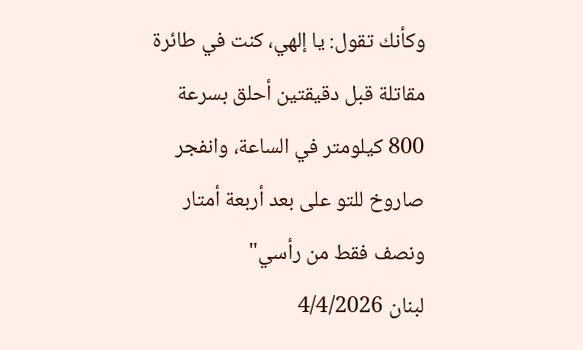وكأنك تقول: يا إلهي، كنت في طائرة مقاتلة قبل دقيقتين أحلق بسرعة 800 كيلومتر في الساعة، وانفجر صاروخ للتو على بعد أربعة أمتار ونصف فقط من رأسي"
لبنان 4/4/2026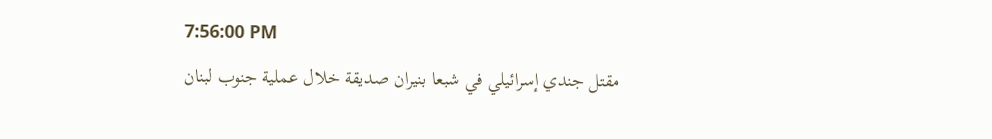7:56:00 PM
مقتل جندي إسرائيلي في شبعا بنيران صديقة خلال عملية جنوب لبنان